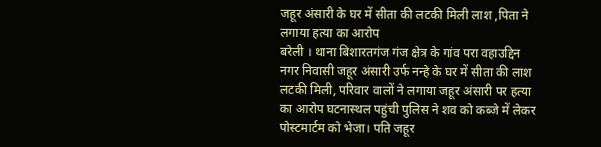जहूर अंसारी के घर में सीता की लटकी मिली लाश ,पिता ने लगाया हत्या का आरोप
बरेली । थाना बिशारतगंज गंज क्षेत्र के गांव परा वहाउद्दिन नगर निवासी जहूर अंसारी उर्फ नन्हे के घर में सीता की लाश लटकी मिली, परिवार वालों ने लगाया जहूर अंसारी पर हत्या का आरोप घटनास्थल पहुंची पुलिस ने शव को कब्जे में लेकर पोस्टमार्टम को भेजा। पति जहूर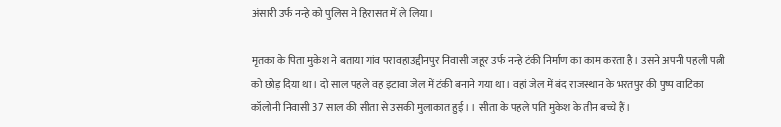अंसारी उर्फ नन्हे को पुलिस ने हिरासत में ले लिया।

मृतका के पिता मुकेश ने बताया गांव परावहाउद्दीनपुर निवासी जहूर उर्फ नन्हे टंकी निर्माण का काम करता है। उसने अपनी पहली पत्नी को छोड़ दिया था। दो साल पहले वह इटावा जेल में टंकी बनाने गया था। वहां जेल में बंद राजस्थान के भरतपुर की पुष्प वाटिका कॉलोनी निवासी 37 साल की सीता से उसकी मुलाकात हुई। । सीता के पहले पति मुकेश के तीन बच्चे हैं।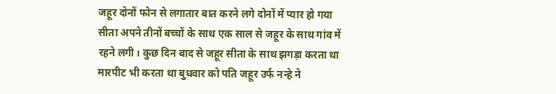जहूर दोनों फोन से लगातार बात करने लगे दोनों में प्यार हो गया सीता अपने तीनों बच्चों के साथ एक साल से जहूर के साथ गांव में रहने लगी। कुछ दिन बाद से जहूर सीता के साथ झगड़ा करता था मारपीट भी करता था बुधवार को पति जहूर उर्फ नन्हे ने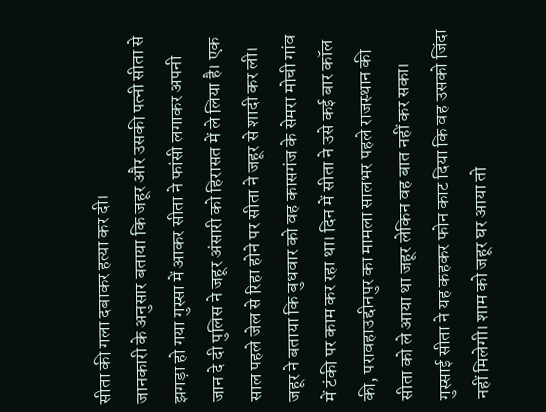सीता की गला दबाकर हत्या कर दी।
जानकारी के अनुसार बताया कि जहूर और उसकी पत्नी सीता से झगड़ा हो गया गुस्सा में आकर सीता ने फांसी लगाकर अपनी जान दे दी पुलिस ने जहूर अंसारी को हिरासत में ले लिया है। एक साल पहले जेल से रिहा होने पर सीता ने जहूर से शादी कर ली। जहूर ने बताया कि बुधवार को वह कासगंज के सेमरा मोची गांव में टंकी पर काम कर रहा था। दिन में सीता ने उसे कई बार कॉल की, परावहाउद्दीनपुर का मामला सालभर पहले राजस्थान की सीता को ले आया था जहूर लेकिन वह बात नहीं कर सका। गुस्साई सीता ने यह कहकर फोन काट दिया कि वह उसको जिंदा नहीं मिलेगी। शाम को जहूर घर आया तो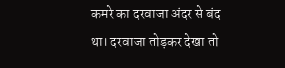कमरे का दरवाजा अंदर से बंद था। दरवाजा तोड़कर देखा तो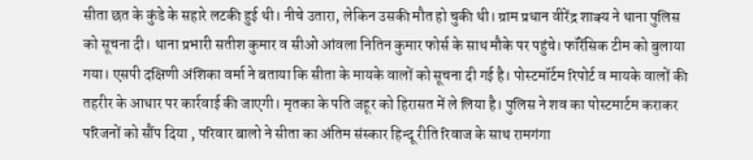सीता छत के कुंडे के सहारे लटकी हुई थी। नीचे उतारा, लेकिन उसकी मौत हो चुकी थी। ग्राम प्रधान वीरेंद्र शाक्य ने थाना पुलिस को सूचना दी। थाना प्रभारी सतीश कुमार व सीओ आंवला नितिन कुमार फोर्स के साथ मौके पर पहुंचे। फॉरेंसिक टीम को बुलाया गया। एसपी दक्षिणी अंशिका वर्मा ने बताया कि सीता के मायके वालों को सूचना दी गई है। पोस्टमॉर्टम रिपोर्ट व मायके वालों की तहरीर के आधार पर कार्रवाई की जाएगी। मृतका के पति जहूर को हिरासत में ले लिया है। पुलिस ने शव का पोस्टमार्टम कराकर परिजनों को सौंप दिया , परिवार बालो ने सीता का अंतिम संस्कार हिन्दू रीति रिवाज के साथ रामगंगा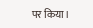पर किया।